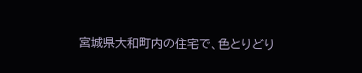宮城県大和町内の住宅で、色とりどり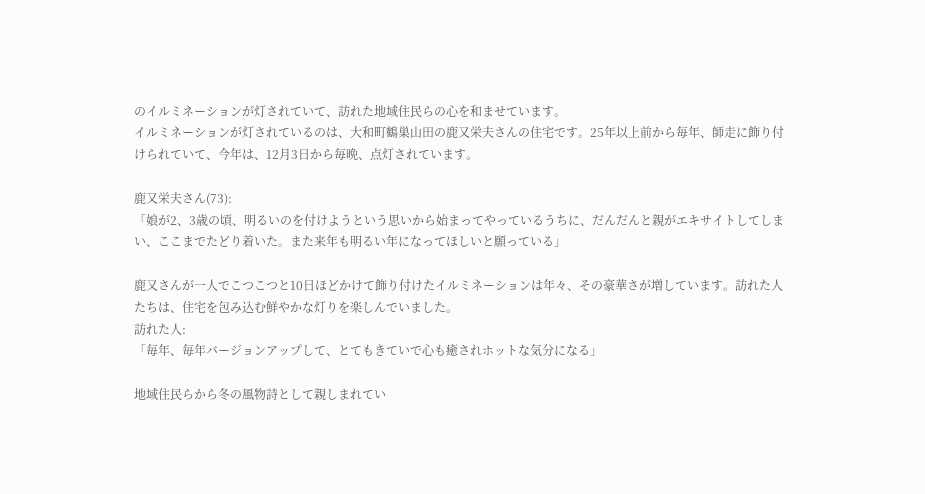のイルミネーションが灯されていて、訪れた地域住民らの心を和ませています。
イルミネーションが灯されているのは、大和町鶴巣山田の鹿又栄夫さんの住宅です。25年以上前から毎年、師走に飾り付けられていて、今年は、12月3日から毎晩、点灯されています。

鹿又栄夫さん(73):
「娘が2、3歳の頃、明るいのを付けようという思いから始まってやっているうちに、だんだんと親がエキサイトしてしまい、ここまでたどり着いた。また来年も明るい年になってほしいと願っている」

鹿又さんが一人でこつこつと10日ほどかけて飾り付けたイルミネーションは年々、その豪華さが増しています。訪れた人たちは、住宅を包み込む鮮やかな灯りを楽しんでいました。
訪れた人:
「毎年、毎年バージョンアップして、とてもきていで心も癒されホットな気分になる」

地域住民らから冬の風物詩として親しまれてい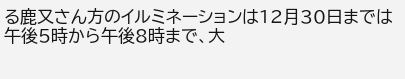る鹿又さん方のイルミネーションは12月30日までは午後5時から午後8時まで、大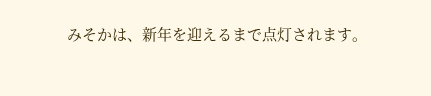みそかは、新年を迎えるまで点灯されます。